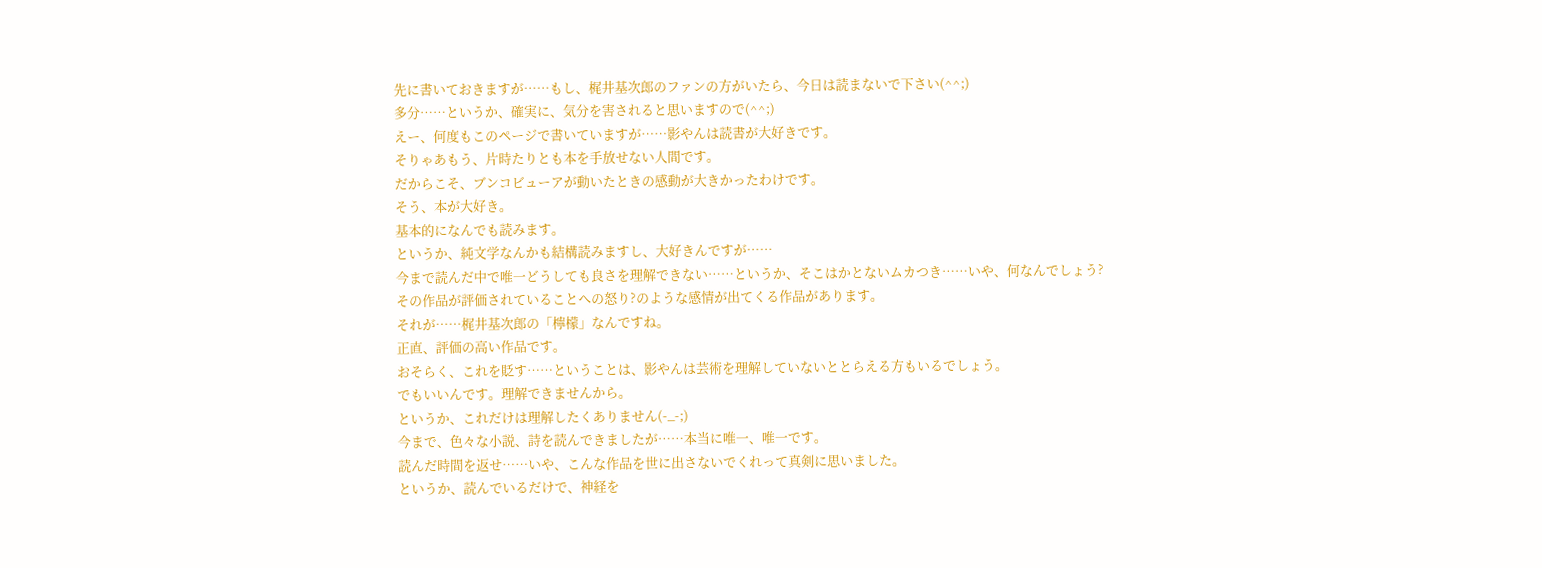先に書いておきますが……もし、梶井基次郎のファンの方がいたら、今日は読まないで下さい(^^;)
多分……というか、確実に、気分を害されると思いますので(^^;)
えー、何度もこのページで書いていますが……影やんは読書が大好きです。
そりゃあもう、片時たりとも本を手放せない人間です。
だからこそ、ブンコビューアが動いたときの感動が大きかったわけです。
そう、本が大好き。
基本的になんでも読みます。
というか、純文学なんかも結構読みますし、大好きんですが……
今まで読んだ中で唯一どうしても良さを理解できない……というか、そこはかとないムカつき……いや、何なんでしょう?その作品が評価されていることへの怒り?のような感情が出てくる作品があります。
それが……梶井基次郎の「檸檬」なんですね。
正直、評価の高い作品です。
おそらく、これを貶す……ということは、影やんは芸術を理解していないととらえる方もいるでしょう。
でもいいんです。理解できませんから。
というか、これだけは理解したくありません(-_-;)
今まで、色々な小説、詩を読んできましたが……本当に唯一、唯一です。
読んだ時間を返せ……いや、こんな作品を世に出さないでくれって真剣に思いました。
というか、読んでいるだけで、神経を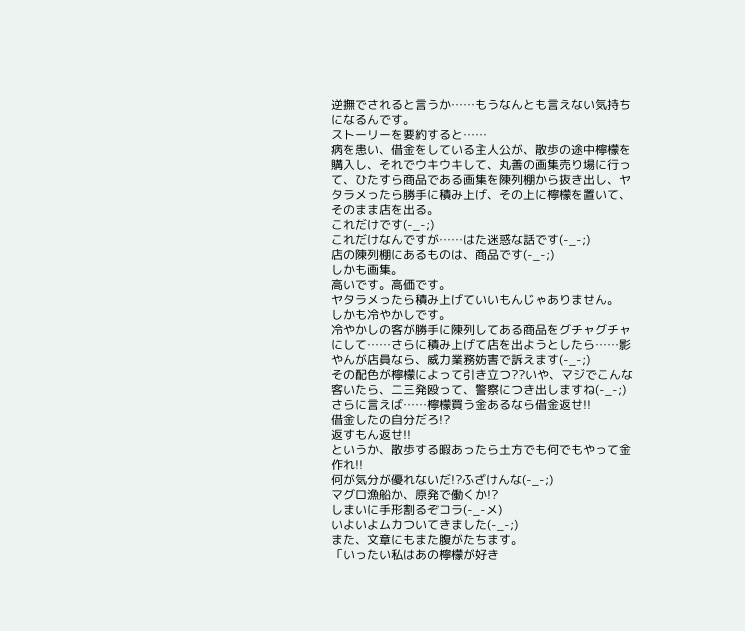逆撫でされると言うか……もうなんとも言えない気持ちになるんです。
ストーリーを要約すると……
病を患い、借金をしている主人公が、散歩の途中檸檬を購入し、それでウキウキして、丸善の画集売り場に行って、ひたすら商品である画集を陳列棚から抜き出し、ヤタラメったら勝手に積み上げ、その上に檸檬を置いて、そのまま店を出る。
これだけです(-_-;)
これだけなんですが……はた迷惑な話です(-_-;)
店の陳列棚にあるものは、商品です(-_-;)
しかも画集。
高いです。高価です。
ヤタラメったら積み上げていいもんじゃありません。
しかも冷やかしです。
冷やかしの客が勝手に陳列してある商品をグチャグチャにして……さらに積み上げて店を出ようとしたら……影やんが店員なら、威力業務妨害で訴えます(-_-;)
その配色が檸檬によって引き立つ??いや、マジでこんな客いたら、二三発殴って、警察につき出しますね(-_-;)
さらに言えば……檸檬買う金あるなら借金返せ!!
借金したの自分だろ!?
返すもん返せ!!
というか、散歩する暇あったら土方でも何でもやって金作れ!!
何が気分が優れないだ!?ふざけんな(-_-;)
マグロ漁船か、原発で働くか!?
しまいに手形割るぞコラ(-_-メ)
いよいよムカついてきました(-_-;)
また、文章にもまた腹がたちます。
「いったい私はあの檸檬が好き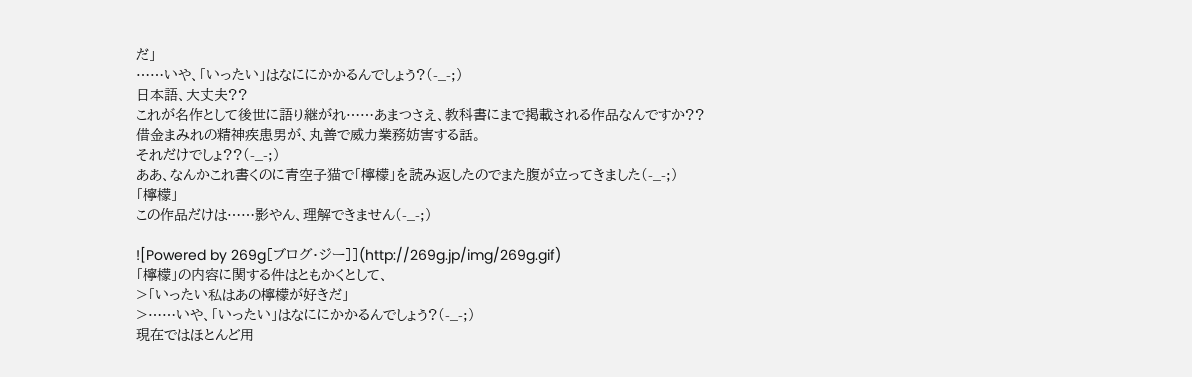だ」
……いや、「いったい」はなににかかるんでしょう?(-_-;)
日本語、大丈夫??
これが名作として後世に語り継がれ……あまつさえ、教科書にまで掲載される作品なんですか??
借金まみれの精神疾患男が、丸善で威力業務妨害する話。
それだけでしょ??(-_-;)
ああ、なんかこれ書くのに青空子猫で「檸檬」を読み返したのでまた腹が立ってきました(-_-;)
「檸檬」
この作品だけは……影やん、理解できません(-_-;)

![Powered by 269g[ブログ・ジー]](http://269g.jp/img/269g.gif)
「檸檬」の内容に関する件はともかくとして、
>「いったい私はあの檸檬が好きだ」
>……いや、「いったい」はなににかかるんでしょう?(-_-;)
現在ではほとんど用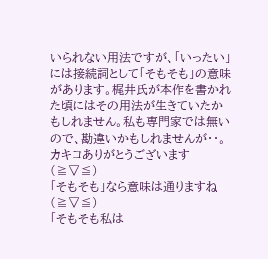いられない用法ですが、「いったい」には接続詞として「そもそも」の意味があります。梶井氏が本作を書かれた頃にはその用法が生きていたかもしれません。私も専門家では無いので、勘違いかもしれませんが・・。
カキコありがとうございます(≧▽≦)
「そもそも」なら意味は通りますね(≧▽≦)
「そもそも私は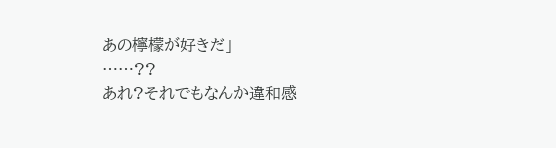あの檸檬が好きだ」
……??
あれ?それでもなんか違和感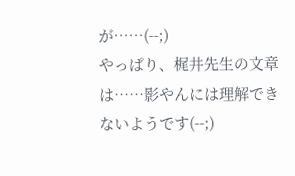が……(--;)
やっぱり、梶井先生の文章は……影やんには理解できないようです(--;)